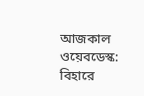আজকাল ওয়েবডেস্ক: বিহারে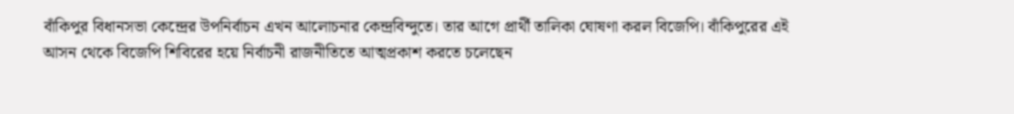বাঁকিপুর বিধানসভা কেন্দ্রের উপনির্বাচন এখন আলোচনার কেন্দ্রবিন্দুতে। তার আগে প্রার্থী তালিকা ঘোষণা করল বিজেপি। বাঁকিপুরের এই আসন থেকে বিজেপি শিবিরের হয়ে নির্বাচনী রাজনীতিতে আত্মপ্রকাশ করতে চলেছেন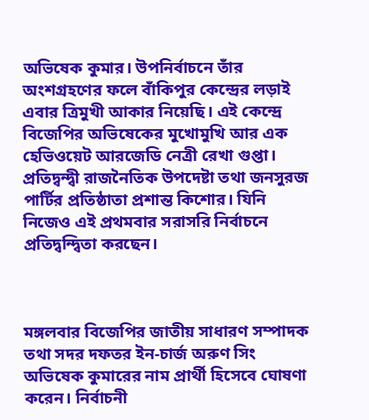অভিষেক কুমার। উপনির্বাচনে তাঁর অংশগ্রহণের ফলে বাঁকিপুর কেন্দ্রের লড়াই এবার ত্রিমুখী আকার নিয়েছি। এই কেন্দ্রে বিজেপির অভিষেকের মুখোমুখি আর এক হেভিওয়েট আরজেডি নেত্রী রেখা গুপ্তা। প্রতিদ্বন্দ্বী রাজনৈতিক উপদেষ্টা তথা জনসুরজ পার্টির প্রতিষ্ঠাতা প্রশান্ত কিশোর। যিনি নিজেও এই প্রথমবার সরাসরি নির্বাচনে প্রতিদ্বন্দ্বিতা করছেন।



মঙ্গলবার বিজেপির জাতীয় সাধারণ সম্পাদক তথা সদর দফতর ইন-চার্জ অরুণ সিং অভিষেক কুমারের নাম প্রার্থী হিসেবে ঘোষণা করেন। নির্বাচনী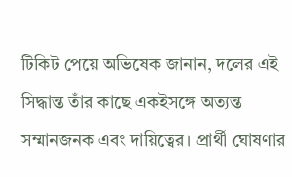টিকিট পেয়ে অভিষেক জানান, দলের এই সিদ্ধান্ত তাঁর কাছে একইসঙ্গে অত্যন্ত সম্মানজনক এবং দায়িত্বের। প্রার্থী ঘোষণার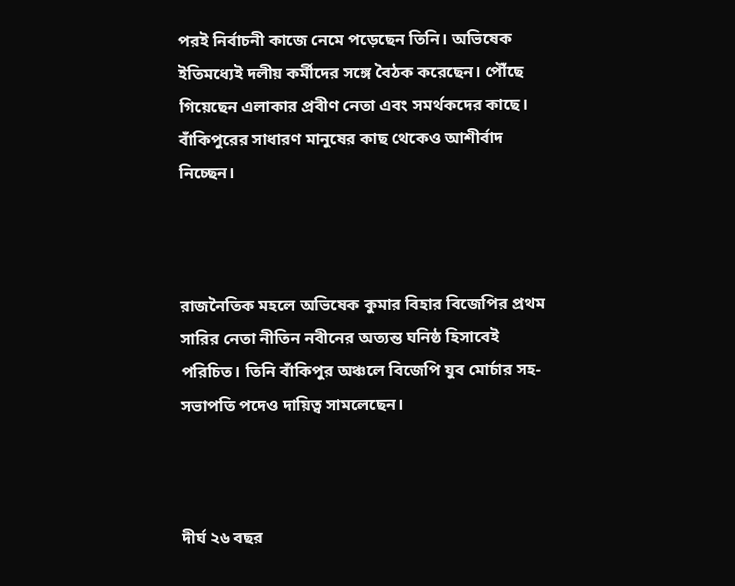পরই নির্বাচনী কাজে নেমে পড়েছেন তিনি। অভিষেক ইতিমধ্যেই দলীয় কর্মীদের সঙ্গে বৈঠক করেছেন। পৌঁছে গিয়েছেন এলাকার প্রবীণ নেতা এবং সমর্থকদের কাছে। বাঁকিপুরের সাধারণ মানুষের কাছ থেকেও আশীর্বাদ নিচ্ছেন।



রাজনৈতিক মহলে অভিষেক কুমার বিহার বিজেপির প্রথম সারির নেতা নীতিন নবীনের অত্যন্ত ঘনিষ্ঠ হিসাবেই পরিচিত। তিনি বাঁকিপুর অঞ্চলে বিজেপি যুব মোর্চার সহ-সভাপতি পদেও দায়িত্ব সামলেছেন।



দীর্ঘ ২৬ বছর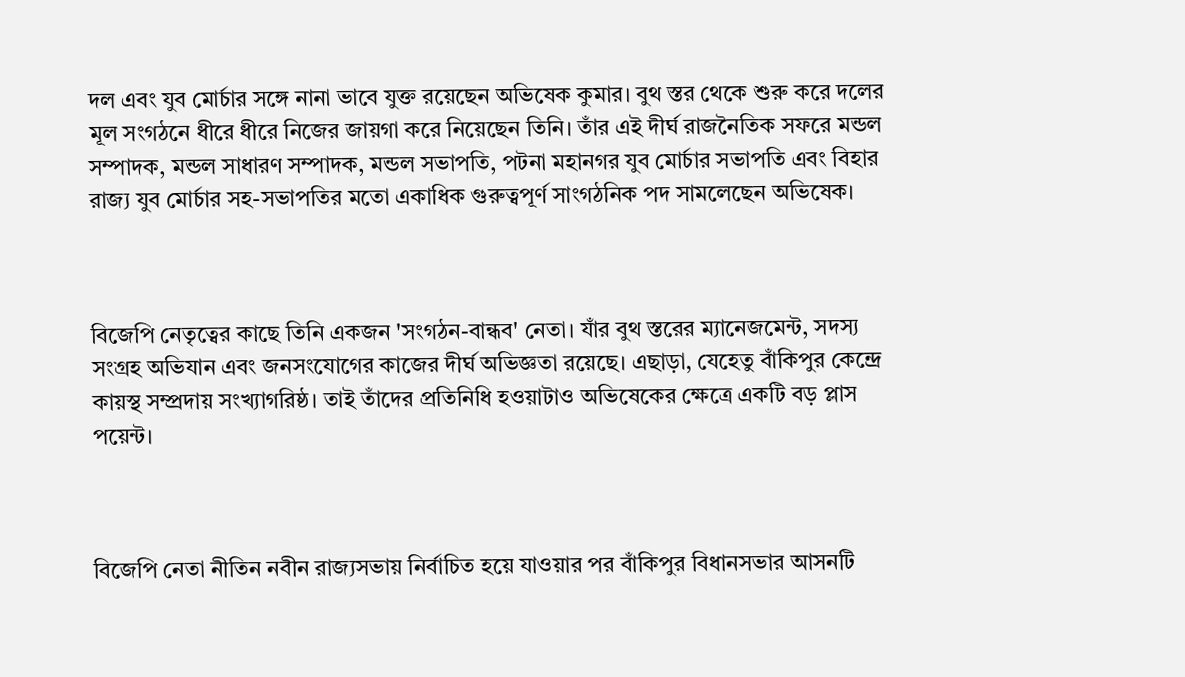দল এবং যুব মোর্চার সঙ্গে নানা ভাবে যুক্ত রয়েছেন অভিষেক কুমার। বুথ স্তর থেকে শুরু করে দলের মূল সংগঠনে ধীরে ধীরে নিজের জায়গা করে নিয়েছেন তিনি। তাঁর এই দীর্ঘ রাজনৈতিক সফরে মন্ডল সম্পাদক, মন্ডল সাধারণ সম্পাদক, মন্ডল সভাপতি, পটনা মহানগর যুব মোর্চার সভাপতি এবং বিহার রাজ্য যুব মোর্চার সহ-সভাপতির মতো একাধিক গুরুত্বপূর্ণ সাংগঠনিক পদ সামলেছেন অভিষেক।



বিজেপি নেতৃত্বের কাছে তিনি একজন 'সংগঠন-বান্ধব' নেতা। যাঁর বুথ স্তরের ম্যানেজমেন্ট, সদস্য সংগ্রহ অভিযান এবং জনসংযোগের কাজের দীর্ঘ অভিজ্ঞতা রয়েছে। এছাড়া, যেহেতু বাঁকিপুর কেন্দ্রে কায়স্থ সম্প্রদায় সংখ্যাগরিষ্ঠ। তাই তাঁদের প্রতিনিধি হওয়াটাও অভিষেকের ক্ষেত্রে একটি বড় প্লাস পয়েন্ট।



বিজেপি নেতা নীতিন নবীন রাজ্যসভায় নির্বাচিত হয়ে যাওয়ার পর বাঁকিপুর বিধানসভার আসনটি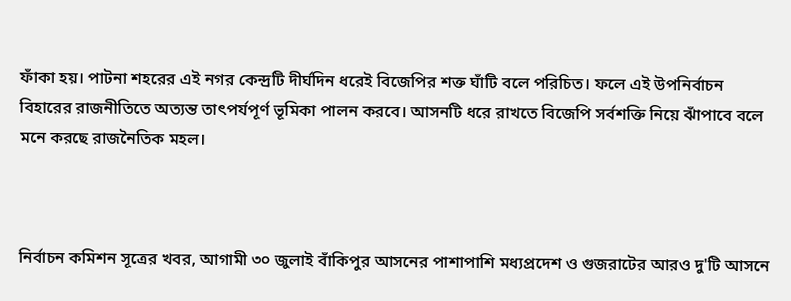ফাঁকা হয়। পাটনা শহরের এই নগর কেন্দ্রটি দীর্ঘদিন ধরেই বিজেপির শক্ত ঘাঁটি বলে পরিচিত। ফলে এই উপনির্বাচন বিহারের রাজনীতিতে অত্যন্ত তাৎপর্যপূর্ণ ভূমিকা পালন করবে। আসনটি ধরে রাখতে বিজেপি সর্বশক্তি নিয়ে ঝাঁপাবে বলে মনে করছে রাজনৈতিক মহল।



নির্বাচন কমিশন সূত্রের খবর, আগামী ৩০ জুলাই বাঁকিপুর আসনের পাশাপাশি মধ্যপ্রদেশ ও গুজরাটের আরও দু'টি আসনে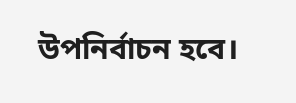উপনির্বাচন হবে।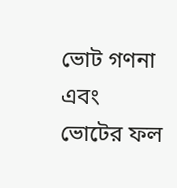ভোট গণনা এবং ভোটের ফল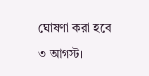ঘোষণা করা হবে ৩ আগস্ট।